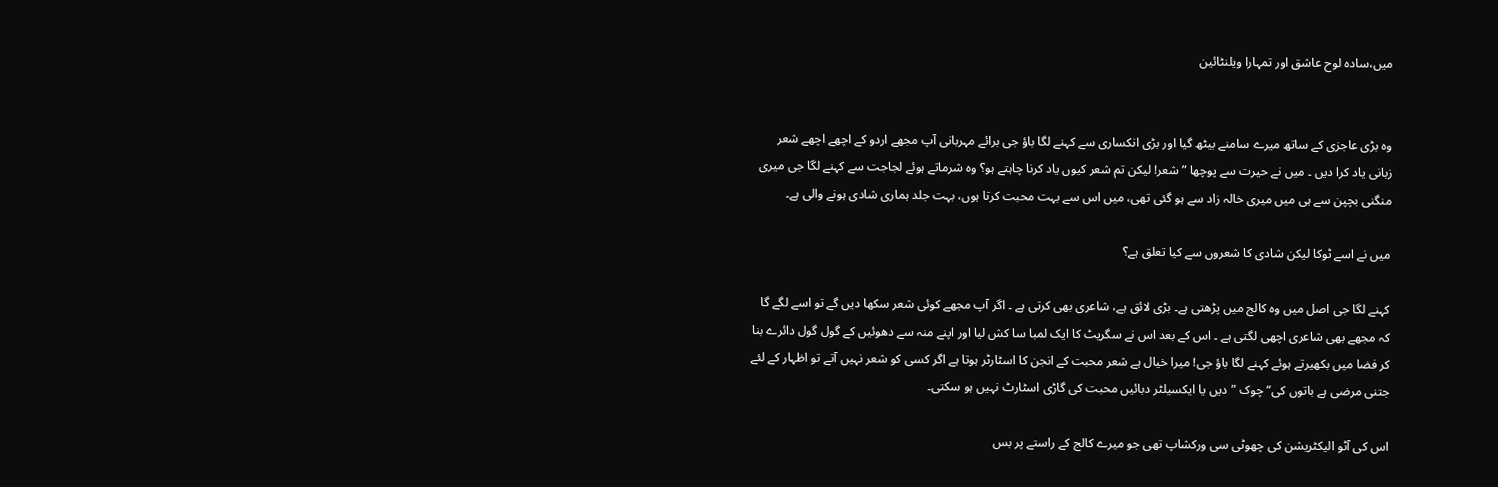میں،سادہ لوح عاشق اور تمہارا ویلنٹائین


وہ بڑی عاجزی کے ساتھ میرے سامنے بیٹھ گیا اور بڑی انکساری سے کہنے لگا باؤ جی برائے مہربانی آپ مجھے اردو کے اچھے اچھے شعر زبانی یاد کرا دیں ۔ میں نے حیرت سے پوچھا ”شعر! لیکن تم شعر کیوں یاد کرنا چاہتے ہو؟ وہ شرماتے ہوئے لجاجت سے کہنے لگا جی میری منگنی بچپن سے ہی میں میری خالہ زاد سے ہو گئی تھی، میں اس سے بہت محبت کرتا ہوں، بہت جلد ہماری شادی ہونے والی ہے۔

میں نے اسے ٹوکا لیکن شادی کا شعروں سے کیا تعلق ہے؟

کہنے لگا جی اصل میں وہ کالج میں پڑھتی ہے۔ بڑی لائق ہے، شاعری بھی کرتی ہے ۔ اگر آپ مجھے کوئی شعر سکھا دیں گے تو اسے لگے گا کہ مجھے بھی شاعری اچھی لگتی ہے ۔ اس کے بعد اس نے سگریٹ کا ایک لمبا سا کش لیا اور اپنے منہ سے دھوئیں کے گول گول دائرے بنا کر فضا میں بکھیرتے ہوئے کہنے لگا باؤ جی! میرا خیال ہے شعر محبت کے انجن کا اسٹارٹر ہوتا ہے اگر کسی کو شعر نہیں آتے تو اظہار کے لئے جتنی مرضی ہے باتوں کی“ چوک ”دیں یا ایکسیلٹر دبائیں محبت کی گاڑی اسٹارٹ نہیں ہو سکتی۔

اس کی آٹو الیکٹریشن کی چھوٹی سی ورکشاپ تھی جو میرے کالج کے راستے پر بس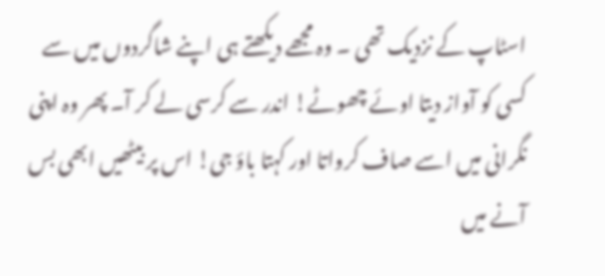اسٹاپ کے نزدیک تھی ۔ وہ مجھے دیکھتے ہی اپنے شاگردوں میں سے کسی کو آواز دیتا اوئے چھوٹے! اندر سے کرسی لے کر آ۔ پھر وہ اپنی نگرانی میں اسے صاف کرواتا اور کہتا باؤ جی! اس پر بیٹھیں ابھی بس آنے میں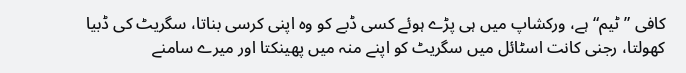کافی ”ٹیم“ ہے، ورکشاپ میں ہی پڑے ہوئے کسی ڈبے کو وہ اپنی کرسی بناتا، سگریٹ کی ڈبیا کھولتا، رجنی کانت اسٹائل میں سگریٹ کو اپنے منہ میں پھینکتا اور میرے سامنے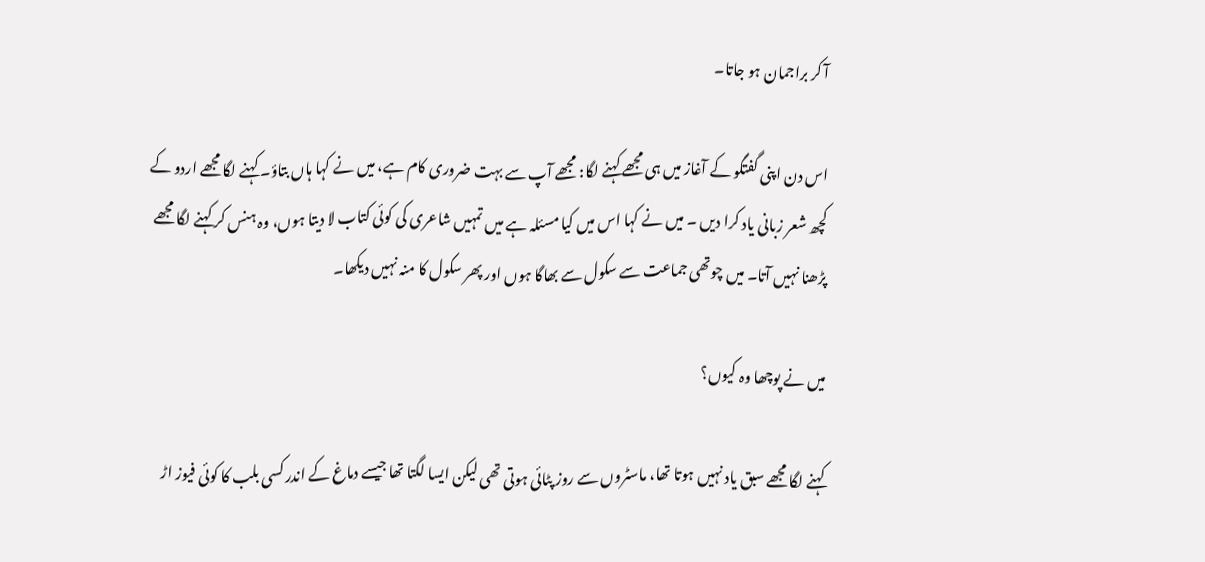آ کر براجمان ہو جاتا۔

اس دن اپنی گفتگو کے آغاز میں ہی مجھے کہنے لگا: مجھے آپ سے بہت ضروری کام ہے، میں نے کہا ہاں بتاؤ۔ کہنے لگا مجھے اردو کے کچھ شعر زبانی یاد کرا دیں ۔ میں نے کہا اس میں کیا مسئلہ ہے میں تمہیں شاعری کی کوئی کتاب لا دیتا ہوں، وہ ہنس کر کہنے لگا مجھے پڑھنا نہیں آتا۔ میں چوتھی جماعت سے سکول سے بھاگا ہوں اور پھر سکول کا منہ نہیں دیکھا۔

میں نے پوچھا وہ کیوں؟

کہنے لگا مجھے سبق یاد نہیں ہوتا تھا، ماسٹروں سے روز پٹائی ہوتی تھی لیکن ایسا لگتا تھا جیسے دماغ کے اندر کسی بلب کا کوئی فیوز اڑ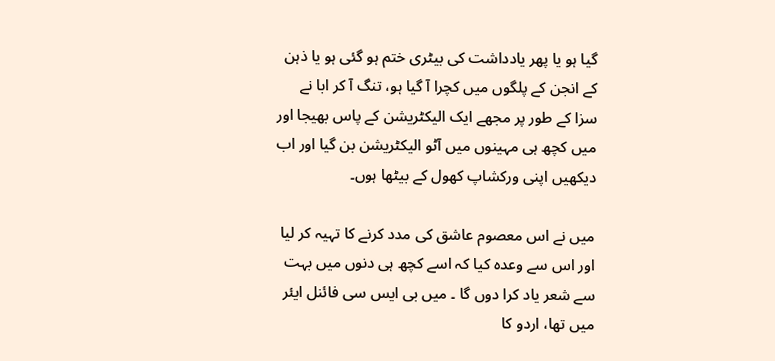گیا ہو یا پھر یادداشت کی بیٹری ختم ہو گئی ہو یا ذہن کے انجن کے پلگوں میں کچرا آ گیا ہو، تنگ آ کر ابا نے سزا کے طور پر مجھے ایک الیکٹریشن کے پاس بھیجا اور میں کچھ ہی مہینوں میں آٹو الیکٹریشن بن گیا اور اب دیکھیں اپنی ورکشاپ کھول کے بیٹھا ہوں۔

میں نے اس معصوم عاشق کی مدد کرنے کا تہیہ کر لیا اور اس سے وعدہ کیا کہ اسے کچھ ہی دنوں میں بہت سے شعر یاد کرا دوں گا ۔ میں بی ایس سی فائنل ایئر میں تھا، اردو کا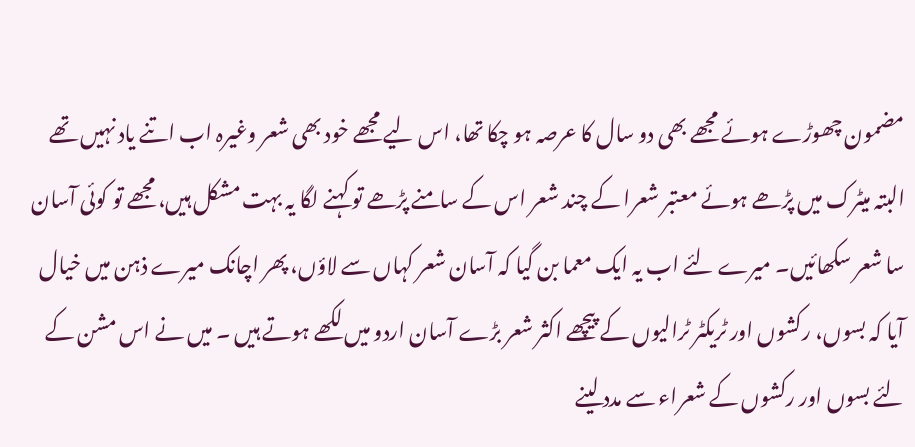مضمون چھوڑے ہوئے مجھے بھی دو سال کا عرصہ ہو چکا تھا، اس لیے مجھے خود بھی شعر وغیرہ اب اتنے یاد نہیں تھے البتہ میٹرک میں پڑھے ہوئے معتبر شعرا کے چند شعر اس کے سامنے پڑھے تو کہنے لگا یہ بہت مشکل ہیں، مجھے تو کوئی آسان سا شعر سکھائیں۔ میرے لئے اب یہ ایک معما بن گیا کہ آسان شعر کہاں سے لاؤں، پھر اچانک میرے ذہن میں خیال آیا کہ بسوں، رکشوں اور ٹریکٹر ٹرالیوں کے پیچھے اکثر شعر بڑے آسان اردو میں لکھے ہوتے ہیں ۔ میں نے اس مشن کے لئے بسوں اور رکشوں کے شعراء سے مدد لینے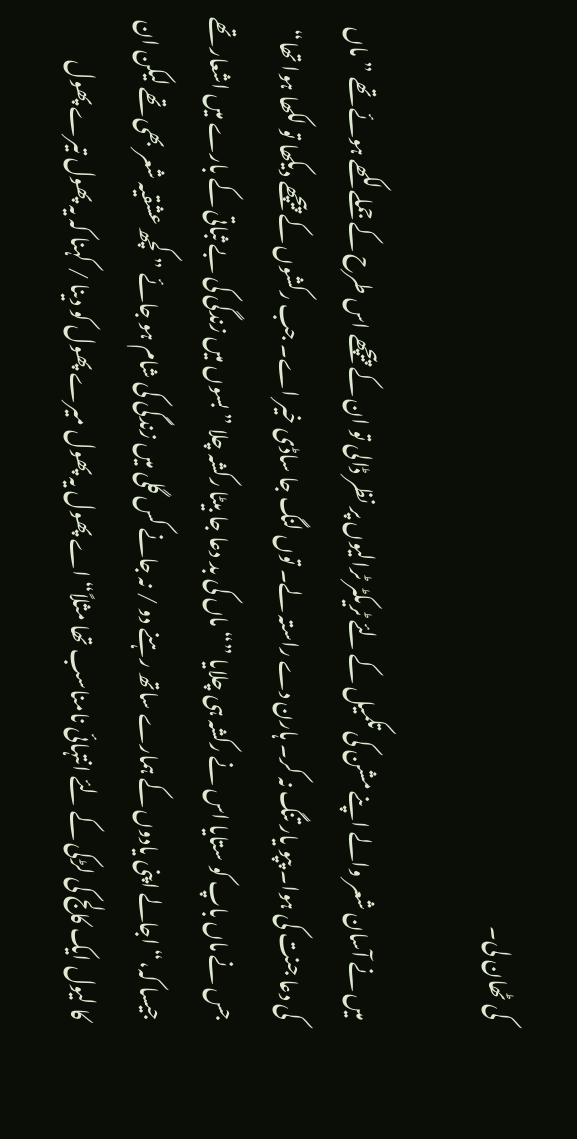کی ٹھان لی۔

میں نے آسان شعر والے اپنے مشن کی تکمیل کے لئے ٹریکٹر ٹرالیوں پر نظر ڈالی تو ان کے پیچھے اس طرح کے جملے لکھے ہوئے تھے ”ماں کی دعا جنت کی ہوا۔ پپو یار تنگ نہ کر۔ ہارن دے راستہ لے۔ توں لنگ جا ساڈی خیر اے۔ جب رکشوں کے پیچھے دیکھا تو لکھا ہوا تھا“ جس نے ماں باپ کو ستایا اس نے رکشہ ہی چلایا ”“ ماں کی بد دعا جا بیٹا رکشہ چلا ”بسوں میں زندگی کی بے ثباتی کے بارے میں اشعار تھے جیسا کہ،“ اجالے اپنی یادوں کے ہمارے ساتھ رہنے دو / نہ جانے کس گلی میں زندگی کی شام ہو جائے ” کچھ عشقیہ شعر بھی تھے لیکن ان کا لیول ایک کالج کی لڑکی کے لئے انتہائی نامناسب تھا مثلاً“ اے پھول یہ پھول میرے پھول کو دینا / کہنا کہ یہ پھول تیرے پھول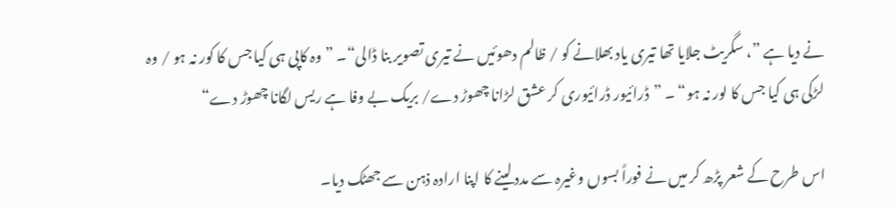نے دیا ہے ”، سگریٹ جلایا تھا تیری یاد بھلانے کو / ظالم دھوئیں نے تیری تصویر بنا ڈالی“۔ ”وہ کاپی ہی کیا جس کا کور نہ ہو / وہ لڑکی ہی کیا جس کا لور نہ ہو“ ۔ ”ڈرائیور ڈرائیوری کر عشق لڑانا چھوڑ دے/ بریک بے وفا ہے ریس لگانا چھوڑ دے“

اس طرح کے شعر پڑھ کر میں نے فوراً بسوں وغیرہ سے مدد لینے کا اپنا ارادہ ذہن سے جھٹک دیا۔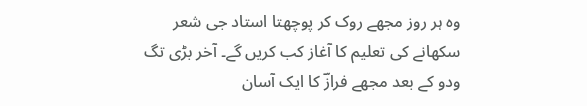وہ ہر روز مجھے روک کر پوچھتا استاد جی شعر سکھانے کی تعلیم کا آغاز کب کریں گے۔ آخر بڑی تگ ودو کے بعد مجھے فرازؔ کا ایک آسان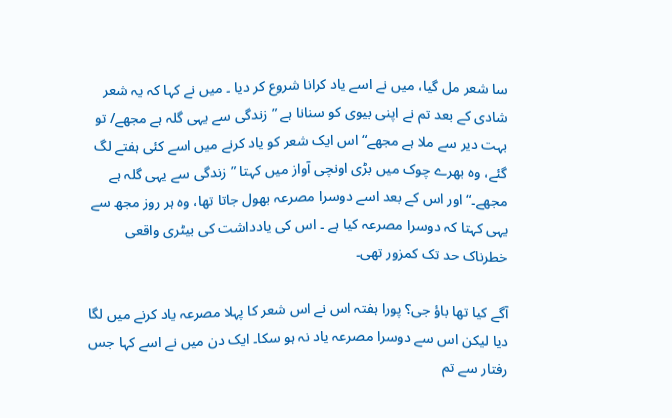سا شعر مل گیا، میں نے اسے یاد کرانا شروع کر دیا ۔ میں نے کہا کہ یہ شعر شادی کے بعد تم نے اپنی بیوی کو سنانا ہے ”زندگی سے یہی گلہ ہے مجھے/ تو بہت دیر سے ملا ہے مجھے“ اس ایک شعر کو یاد کرنے میں اسے کئی ہفتے لگ گئے، وہ بھرے چوک میں بڑی اونچی آواز میں کہتا ”زندگی سے یہی گلہ ہے مجھے۔“ اور اس کے بعد اسے دوسرا مصرعہ بھول جاتا تھا، وہ ہر روز مجھ سے یہی کہتا کہ دوسرا مصرعہ کیا ہے ۔ اس کی یادداشت کی بیٹری واقعی خطرناک حد تک کمزور تھی۔

آگے کیا تھا باؤ جی؟ پورا ہفتہ اس نے اس شعر کا پہلا مصرعہ یاد کرنے میں لگا دیا لیکن اس سے دوسرا مصرعہ یاد نہ ہو سکا۔ ایک دن میں نے اسے کہا جس رفتار سے تم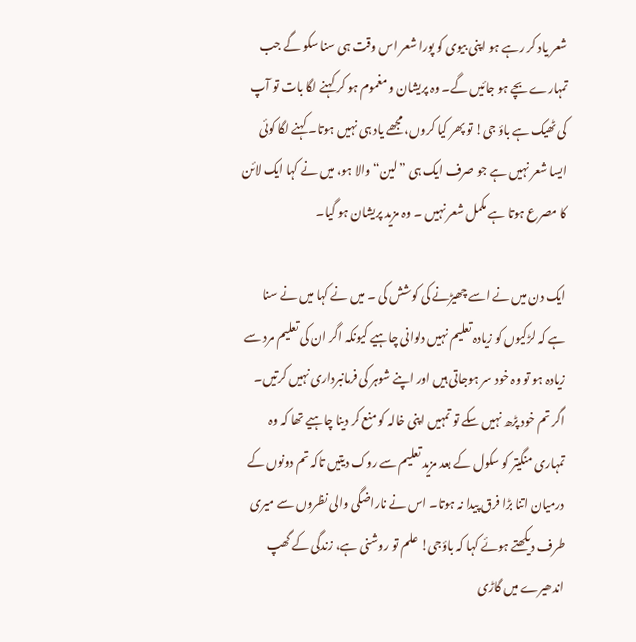شعر یاد کر رہے ہو اپنی بیوی کو پورا شعر اس وقت ہی سنا سکو گے جب تمہارے بچے ہو جائیں گے۔ وہ پریشان و مغموم ہو کر کہنے لگا بات تو آپ کی ٹھیک ہے باؤ جی! تو پھر کیا کروں، مجھے یاد ہی نہیں ہوتا۔ کہنے لگا کوئی ایسا شعر نہیں ہے جو صرف ایک ہی ”لین“ والا ہو، میں نے کہا ایک لائن کا مصرع ہوتا ہے مکمل شعر نہیں ۔ وہ مزید پریشان ہو گیا۔

ایک دن میں نے اسے چھیڑنے کی کوشش کی ۔ میں نے کہا میں نے سنا ہے کہ لڑکیوں کو زیادہ تعلیم نہیں دلوانی چاہیے کیونکہ اگر ان کی تعلیم مرد سے زیادہ ہو تو وہ خود سر ہوجاتی ہیں اور اپنے شوہر کی فرمانبرداری نہیں کرتیں۔ اگر تم خود پڑھ نہیں سکے تو تمہیں اپنی خالہ کو منع کر دینا چاہیے تھا کہ وہ تمہاری منگیتر کو سکول کے بعد مزید تعلیم سے روک دیتیں تاکہ تم دونوں کے درمیان اتنا بڑا فرق پیدا نہ ہوتا۔ اس نے ناراضگی والی نظروں سے میری طرف دیکھتے ہوئے کہا کہ باؤجی! علم تو روشنی ہے، زندگی کے گھپ اندھیرے میں گاڑی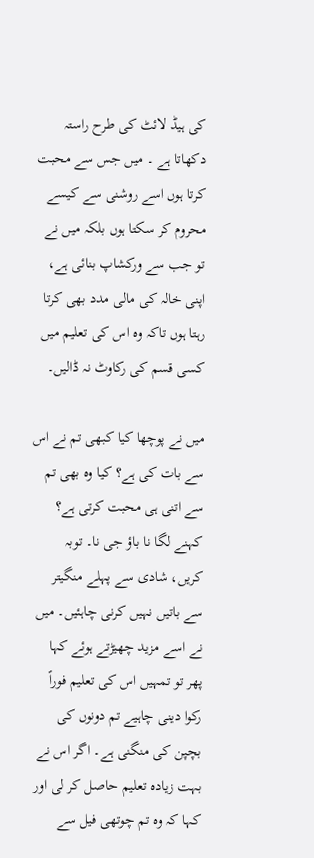کی ہیڈ لائٹ کی طرح راستہ دکھاتا ہے ۔ میں جس سے محبت کرتا ہوں اسے روشنی سے کیسے محروم کر سکتا ہوں بلکہ میں نے تو جب سے ورکشاپ بنائی ہے، اپنی خالہ کی مالی مدد بھی کرتا رہتا ہوں تاکہ وہ اس کی تعلیم میں کسی قسم کی رکاوٹ نہ ڈالیں۔

میں نے پوچھا کیا کبھی تم نے اس سے بات کی ہے؟ کیا وہ بھی تم سے اتنی ہی محبت کرتی ہے؟ کہنے لگا نا باؤ جی نا۔ توبہ کریں، شادی سے پہلے منگیتر سے باتیں نہیں کرنی چاہئیں۔ میں نے اسے مزید چھیڑتے ہوئے کہا پھر تو تمہیں اس کی تعلیم فوراً رکوا دینی چاہیے تم دونوں کی بچپن کی منگنی ہے۔ اگر اس نے بہت زیادہ تعلیم حاصل کر لی اور کہا کہ وہ تم چوتھی فیل سے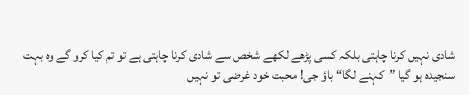شادی نہیں کرنا چاہتی بلکہ کسی پڑھے لکھے شخص سے شادی کرنا چاہتی ہے تو تم کیا کرو گے وہ بہت سنجیدہ ہو گیا ”کہنے لگا“ باؤ جی! محبت خود غرضی تو نہیں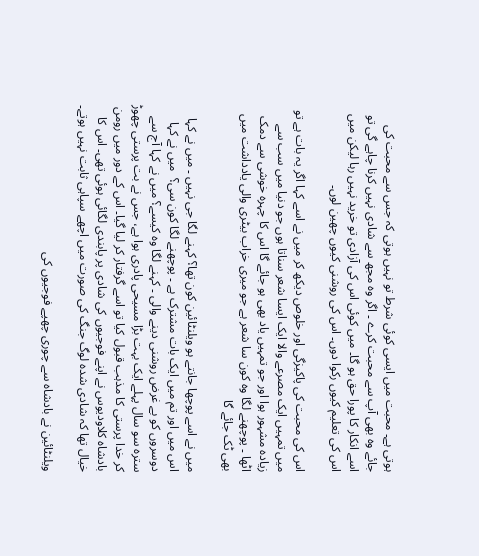ہوتی ہے۔ محبت میں ایسی کوئی شرط تو نہیں ہوتی کہ جس سے محبت کی جائے وہ بھی آپ سے محبت کرے ۔ اگر وہ مجھ سے شادی نہیں کرنا چاہے گی تو اسے انکار کا پورا حق ہو گا۔ میں کوئی اس کی آزادی تو خرید نہیں رہا لیکن میں اس کی تعلیم کیوں رکوا دوں۔ اس کی روشنی کیوں چھین لوں۔

اس کی محبت کی پاکیزگی اور خلوص دیکھ کر میں نے اسے کہا اگر یہ بات ہے تو میں تمہیں ایک مصرعے والا ایک ایسا شعر سناتا ہوں جو دنیا میں سب سے زیادہ مشہور ہوا اور جو تمہیں یاد بھی ہو جائے گا اس کا چہرہ خوشی سے دمک اٹھا ۔ پوچھنے لگا وہ کون سا شعر ہے جو میری خراب بیٹری والی یادداشت میں بھی ٹک جائے گا

میں نے اسے پوچھا جانتے ہو ویلنٹائین کون تھا؟ کہنے لگا جی نہیں ۔ میں نے کہا اس میں اور تم میں ایک بات مشترک ہے ۔ پوچھنے لگا کون سی؟  میں نے کہا دوسروں کو بے غرض روشنی دینے والی ۔ کہنے لگا وہ کیسے؟ میں نے کہا آج سے سترہ سو سال پہلے ایک بہت بڑا مسیحی پادری ہوا ہے، جس نے بت پرستی چھوڑ کر خدا پرستی کا مذہب قبول کیا تو اسے گرفتار کر لیا گیا۔ اس کے دور میں رومن بادشاہ کلاودیوس نے اپنے فوجیوں کی شادی پر پابندی لگائی ہوئی تھی۔ اس کا خیال تھا کہ شادی شدہ لوگ جنگ کی صورت میں اچھے سپاہی ثابت نہیں ہوتے۔

ویلنٹائین نے بادشاہ سے چوری چھپے فوجیوں کی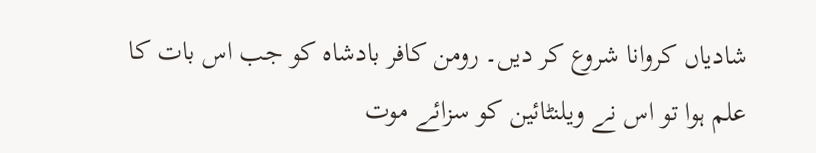شادیاں کروانا شروع کر دیں۔ رومن کافر بادشاہ کو جب اس بات کا علم ہوا تو اس نے ویلنٹائین کو سزائے موت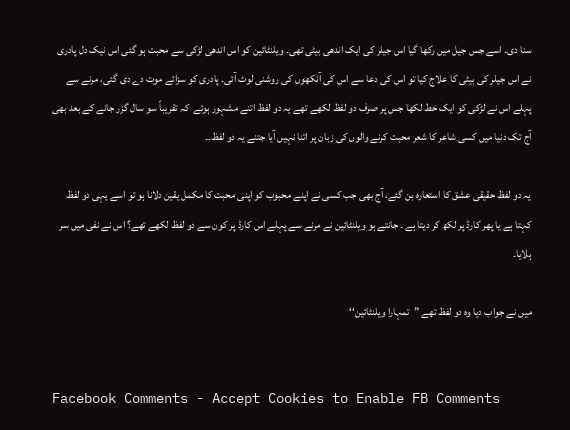سنا دی۔ اسے جس جیل میں رکھا گیا اس جیلر کی ایک اندھی بیٹی تھی۔ ویلنٹائین کو اس اندھی لڑکی سے محبت ہو گئی اس نیک دل پادری نے اس جیلر کی بیٹی کا علاج کیا تو اس کی دعا سے اس کی آنکھوں کی روشنی لوٹ آئی۔ پادری کو سزائے موت دے دی گئی، مرنے سے پہلے اس نے لڑکی کو ایک خط لکھا جس پر صرف دو لفظ لکھے تھے یہ دو لفظ اتنے مشہور ہوئے  کہ تقریباً سو سال گزر جانے کے بعد بھی آج تک دنیا میں کسی شاعر کا شعر محبت کرنے والوں کی زبان پر اتنا نہیں آیا جتنے یہ دو لفظ۔۔

یہ دو لفظ حقیقی عشق کا استعارہ بن گئے، آج بھی جب کسی نے اپنے محبوب کو اپنی محبت کا مکمل یقین دلانا ہو تو اسے یہی دو لفظ کہتا ہے یا پھر کارڈ پر لکھ کر دیتا ہے ۔ جانتے ہو ویلنٹائین نے مرنے سے پہلے اس کارڈ پر کون سے دو لفظ لکھے تھے؟ اس نے نفی میں سر ہلایا۔

میں نے جواب دیا وہ دو لفظ تھے ”تمہارا ویلنٹائین‘‘


Facebook Comments - Accept Cookies to Enable FB Comments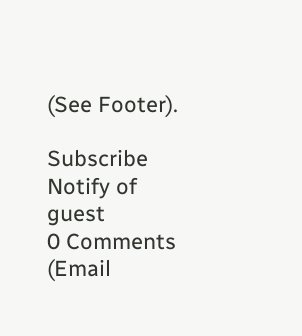(See Footer).

Subscribe
Notify of
guest
0 Comments (Email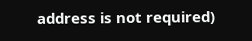address is not required)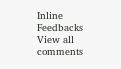Inline Feedbacks
View all comments